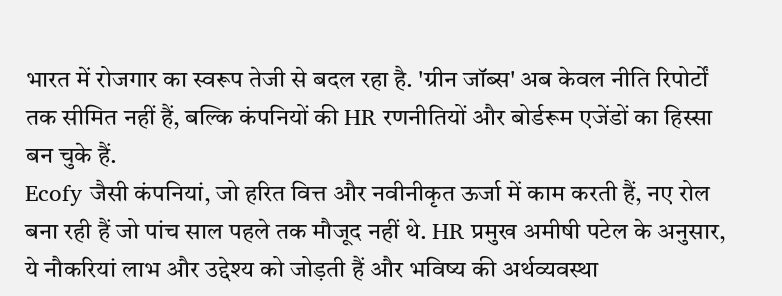भारत में रोजगार का स्वरूप तेजी से बदल रहा है. 'ग्रीन जॉब्स' अब केवल नीति रिपोर्टों तक सीमित नहीं हैं, बल्कि कंपनियों की HR रणनीतियों और बोर्डरूम एजेंडों का हिस्सा बन चुके हैं.
Ecofy जैसी कंपनियां, जो हरित वित्त और नवीनीकृत ऊर्जा में काम करती हैं, नए रोल बना रही हैं जो पांच साल पहले तक मौजूद नहीं थे. HR प्रमुख अमीषी पटेल के अनुसार, ये नौकरियां लाभ और उद्देश्य को जोड़ती हैं और भविष्य की अर्थव्यवस्था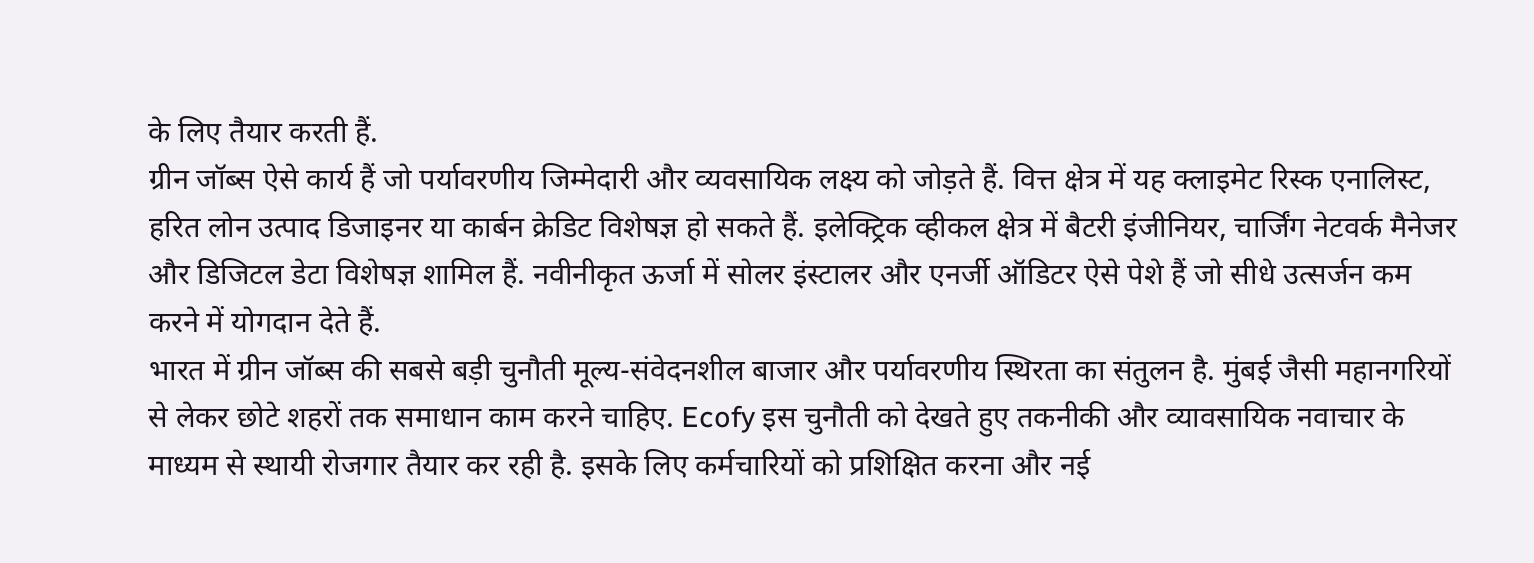के लिए तैयार करती हैं.
ग्रीन जॉब्स ऐसे कार्य हैं जो पर्यावरणीय जिम्मेदारी और व्यवसायिक लक्ष्य को जोड़ते हैं. वित्त क्षेत्र में यह क्लाइमेट रिस्क एनालिस्ट, हरित लोन उत्पाद डिजाइनर या कार्बन क्रेडिट विशेषज्ञ हो सकते हैं. इलेक्ट्रिक व्हीकल क्षेत्र में बैटरी इंजीनियर, चार्जिंग नेटवर्क मैनेजर और डिजिटल डेटा विशेषज्ञ शामिल हैं. नवीनीकृत ऊर्जा में सोलर इंस्टालर और एनर्जी ऑडिटर ऐसे पेशे हैं जो सीधे उत्सर्जन कम करने में योगदान देते हैं.
भारत में ग्रीन जॉब्स की सबसे बड़ी चुनौती मूल्य-संवेदनशील बाजार और पर्यावरणीय स्थिरता का संतुलन है. मुंबई जैसी महानगरियों से लेकर छोटे शहरों तक समाधान काम करने चाहिए. Ecofy इस चुनौती को देखते हुए तकनीकी और व्यावसायिक नवाचार के माध्यम से स्थायी रोजगार तैयार कर रही है. इसके लिए कर्मचारियों को प्रशिक्षित करना और नई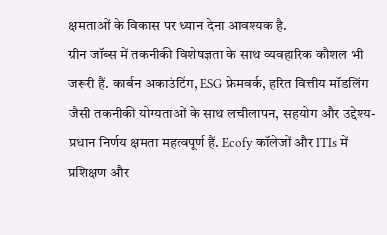क्षमताओं के विकास पर ध्यान देना आवश्यक है.
ग्रीन जॉब्स में तकनीकी विशेषज्ञता के साथ व्यवहारिक कौशल भी जरूरी हैं. कार्बन अकाउंटिंग, ESG फ्रेमवर्क, हरित वित्तीय मॉडलिंग जैसी तकनीकी योग्यताओं के साथ लचीलापन, सहयोग और उद्देश्य-प्रधान निर्णय क्षमता महत्वपूर्ण हैं. Ecofy कॉलेजों और ITIs में प्रशिक्षण और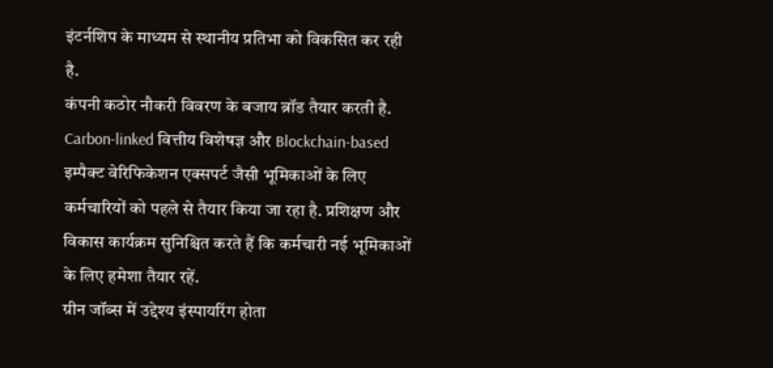इंटर्नशिप के माध्यम से स्थानीय प्रतिभा को विकसित कर रही है.
कंपनी कठोर नौकरी विवरण के बजाय ब्रॉड तैयार करती है. Carbon-linked वित्तीय विशेषज्ञ और Blockchain-based इम्पैक्ट वेरिफिकेशन एक्सपर्ट जैसी भूमिकाओं के लिए कर्मचारियों को पहले से तैयार किया जा रहा है. प्रशिक्षण और विकास कार्यक्रम सुनिश्चित करते हैं कि कर्मचारी नई भूमिकाओं के लिए हमेशा तैयार रहें.
ग्रीन जॉब्स में उद्देश्य इंस्पायरिंग होता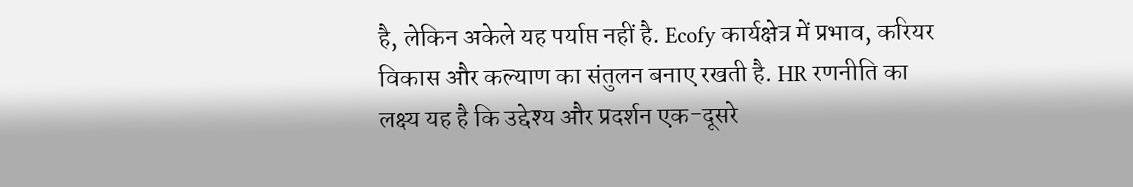है, लेकिन अकेले यह पर्याप्त नहीं है. Ecofy कार्यक्षेत्र में प्रभाव, करियर विकास और कल्याण का संतुलन बनाए रखती है. HR रणनीति का लक्ष्य यह है कि उद्देश्य और प्रदर्शन एक-दूसरे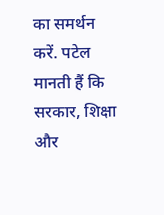का समर्थन करें. पटेल मानती हैं कि सरकार, शिक्षा और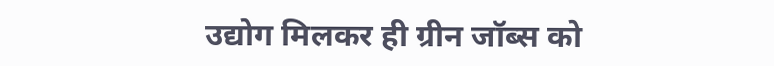उद्योग मिलकर ही ग्रीन जॉब्स को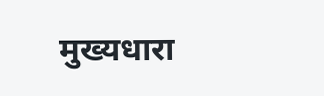मुख्यधारा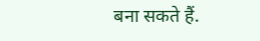बना सकते हैं.